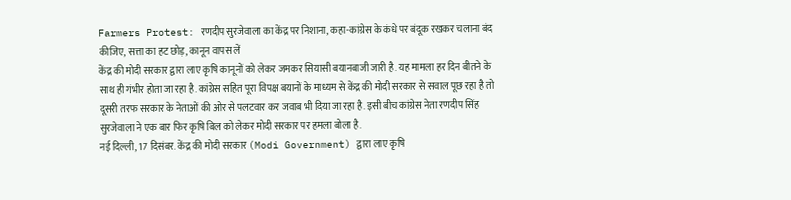Farmers Protest: रणदीप सुरजेवाला का केंद्र पर निशाना, कहा-कांग्रेस के कंधे पर बंदूक रखकर चलाना बंद कीजिए, सत्ता का हट छोड़, कानून वापस लें
केंद्र की मोदी सरकार द्वारा लाए कृषि कानूनों को लेकर जमकर सियासी बयानबाजी जारी है. यह मामला हर दिन बीतने के साथ ही गंभीर होता जा रहा है. कांग्रेस सहित पूरा विपक्ष बयानों के माध्यम से केंद्र की मोदी सरकार से सवाल पूछ रहा है तो दूसरी तरफ सरकार के नेताओं की ओर से पलटवार कर जवाब भी दिया जा रहा है. इसी बीच कांग्रेस नेता रणदीप सिंह सुरजेवाला ने एक बार फिर कृषि बिल को लेकर मोदी सरकार पर हमला बोला है.
नई दिल्ली, 17 दिसंबर. केंद्र की मोदी सरकार (Modi Government) द्वारा लाए कृषि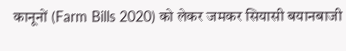कानूनों (Farm Bills 2020) को लेकर जमकर सियासी बयानबाजी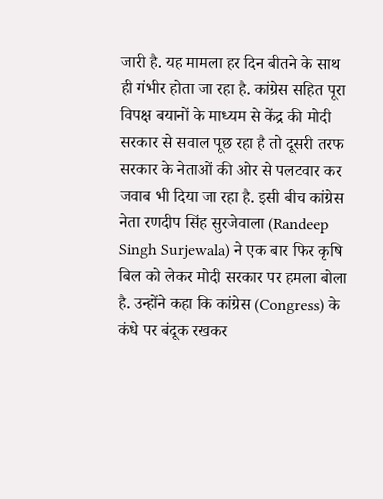जारी है. यह मामला हर दिन बीतने के साथ ही गंभीर होता जा रहा है. कांग्रेस सहित पूरा विपक्ष बयानों के माध्यम से केंद्र की मोदी सरकार से सवाल पूछ रहा है तो दूसरी तरफ सरकार के नेताओं की ओर से पलटवार कर जवाब भी दिया जा रहा है. इसी बीच कांग्रेस नेता रणदीप सिंह सुरजेवाला (Randeep Singh Surjewala) ने एक बार फिर कृषि बिल को लेकर मोदी सरकार पर हमला बोला है. उन्होंने कहा कि कांग्रेस (Congress) के कंधे पर बंदूक रखकर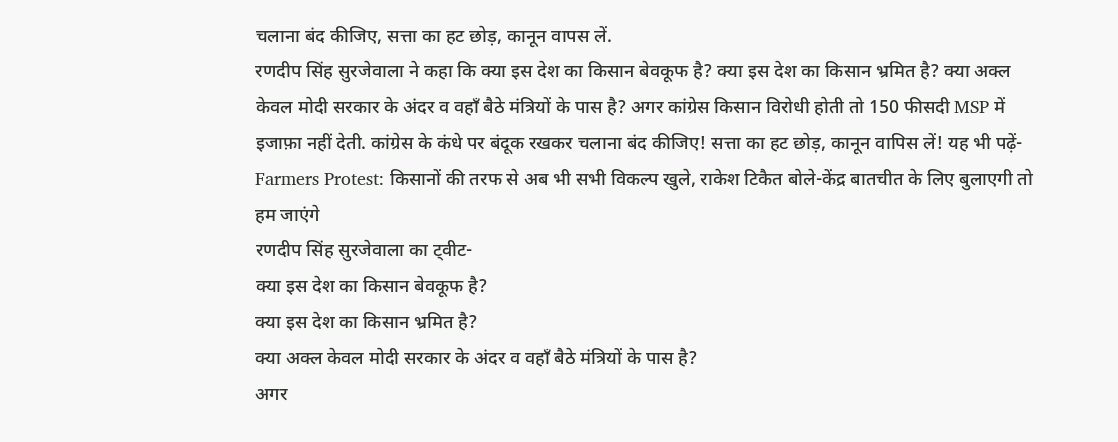चलाना बंद कीजिए, सत्ता का हट छोड़, कानून वापस लें.
रणदीप सिंह सुरजेवाला ने कहा कि क्या इस देश का किसान बेवकूफ है? क्या इस देश का किसान भ्रमित है? क्या अक्ल केवल मोदी सरकार के अंदर व वहाँ बैठे मंत्रियों के पास है? अगर कांग्रेस किसान विरोधी होती तो 150 फीसदी MSP में इजाफ़ा नहीं देती. कांग्रेस के कंधे पर बंदूक रखकर चलाना बंद कीजिए! सत्ता का हट छोड़, कानून वापिस लें! यह भी पढ़ें-Farmers Protest: किसानों की तरफ से अब भी सभी विकल्प खुले, राकेश टिकैत बोले-केंद्र बातचीत के लिए बुलाएगी तो हम जाएंगे
रणदीप सिंह सुरजेवाला का ट्वीट-
क्या इस देश का किसान बेवकूफ है?
क्या इस देश का किसान भ्रमित है?
क्या अक्ल केवल मोदी सरकार के अंदर व वहाँ बैठे मंत्रियों के पास है?
अगर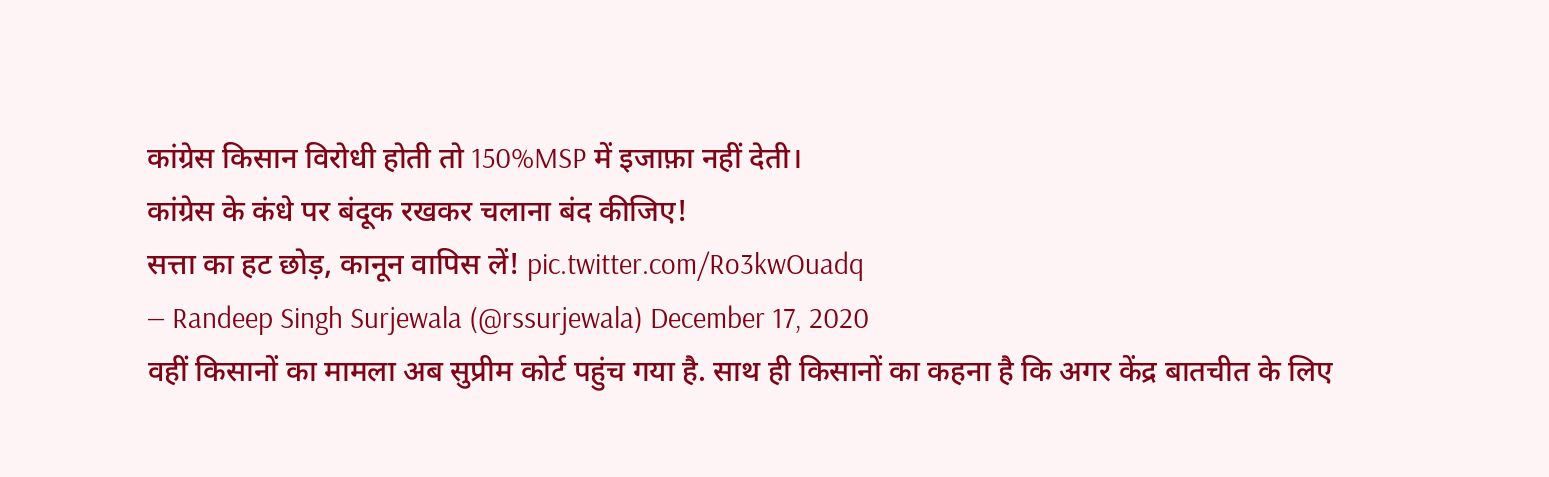कांग्रेस किसान विरोधी होती तो 150%MSP में इजाफ़ा नहीं देती।
कांग्रेस के कंधे पर बंदूक रखकर चलाना बंद कीजिए!
सत्ता का हट छोड़, कानून वापिस लें! pic.twitter.com/Ro3kwOuadq
— Randeep Singh Surjewala (@rssurjewala) December 17, 2020
वहीं किसानों का मामला अब सुप्रीम कोर्ट पहुंच गया है. साथ ही किसानों का कहना है कि अगर केंद्र बातचीत के लिए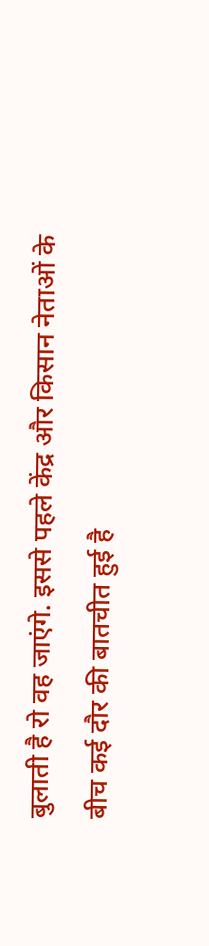बुलाती है रो वह जाएंगे. इससे पहले केंद्र और किसान नेताओं के बीच कई दौर की बातचीत हुई है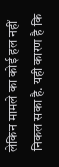लेकिन मामले का कोई हल नहीं निकल सका है. यही कारण है कि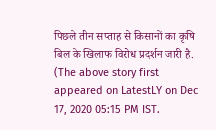पिछले तीन सप्ताह से किसानों का कृषि बिल के खिलाफ विरोध प्रदर्शन जारी है.
(The above story first appeared on LatestLY on Dec 17, 2020 05:15 PM IST.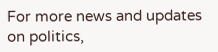For more news and updates on politics,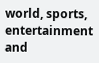world, sports, entertainment and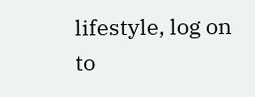lifestyle, log on to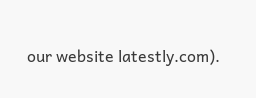our website latestly.com).